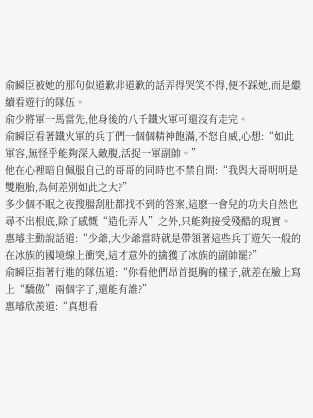俞瞬臣被她的那句似道歉非道歉的話弄得哭笑不得,便不踩她,而是繼續看遊行的隊伍。
俞少將軍一馬當先,他身後的八千鐵火軍可還沒有走完。
俞瞬臣看著鐵火軍的兵丁們一個個精神飽滿,不怒自威,心想:“如此軍容,無怪乎能夠深入敵腹,活捉一軍副帥。”
他在心裡暗自佩服自己的哥哥的同時也不禁自問:“我與大哥明明是雙胞胎,為何差別如此之大?”
多少個不眠之夜搜腸刮肚都找不到的答案,這麽一會兒的功夫自然也尋不出根底,除了感慨“造化弄人”之外,只能夠接受殘酷的現實。
惠璿主動說話道:“少爺,大少爺當時就是帶領著這些兵丁遊矢一般的在冰族的國境線上衝突,這才意外的擒獲了冰族的副帥罷?”
俞瞬臣指著行進的隊伍道:“你看他們昂首挺胸的樣子,就差在臉上寫上“驕傲”兩個字了,還能有誰?”
惠璿欣羨道:“真想看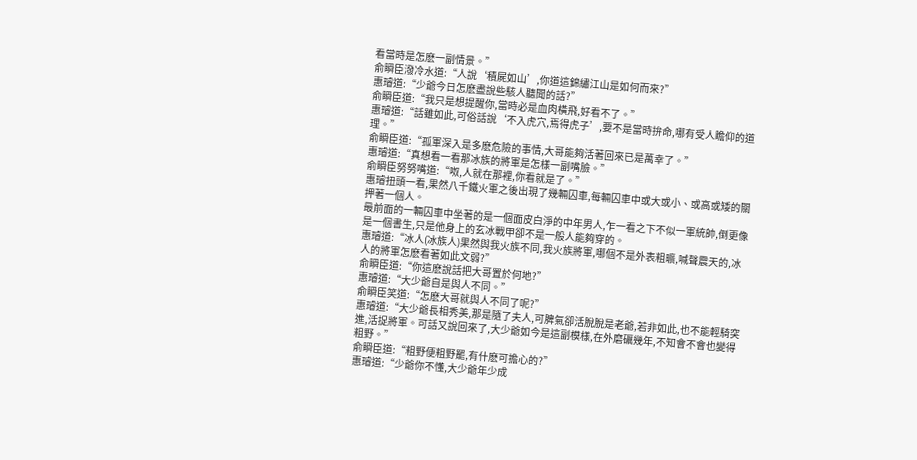看當時是怎麽一副情景。”
俞瞬臣潑冷水道:“人說‘積屍如山’,你道這錦繡江山是如何而來?”
惠璿道:“少爺今日怎麽盡說些駭人聽聞的話?”
俞瞬臣道:“我只是想提醒你,當時必是血肉橫飛,好看不了。”
惠璿道:“話雖如此,可俗話說‘不入虎穴,焉得虎子’,要不是當時拚命,哪有受人瞻仰的道理。”
俞瞬臣道:“孤軍深入是多麽危險的事情,大哥能夠活著回來已是萬幸了。”
惠璿道:“真想看一看那冰族的將軍是怎樣一副嘴臉。”
俞瞬臣努努嘴道:“呶,人就在那裡,你看就是了。”
惠璿扭頭一看,果然八千鐵火軍之後出現了幾輛囚車,每輛囚車中或大或小、或高或矮的關押著一個人。
最前面的一輛囚車中坐著的是一個面皮白淨的中年男人,乍一看之下不似一軍統帥,倒更像是一個書生,只是他身上的玄冰戰甲卻不是一般人能夠穿的。
惠璿道:“冰人(冰族人)果然與我火族不同,我火族將軍,哪個不是外表粗曠,喊聲震天的,冰人的將軍怎麽看著如此文弱?”
俞瞬臣道:“你這麽說話把大哥置於何地?”
惠璿道:“大少爺自是與人不同。”
俞瞬臣笑道:“怎麽大哥就與人不同了呢?”
惠璿道:“大少爺長相秀美,那是隨了夫人,可脾氣卻活脫脫是老爺,若非如此,也不能輕騎突進,活捉將軍。可話又說回來了,大少爺如今是這副模樣,在外磨礪幾年,不知會不會也變得粗野。”
俞瞬臣道:“粗野便粗野罷,有什麽可擔心的?”
惠璿道:“少爺你不懂,大少爺年少成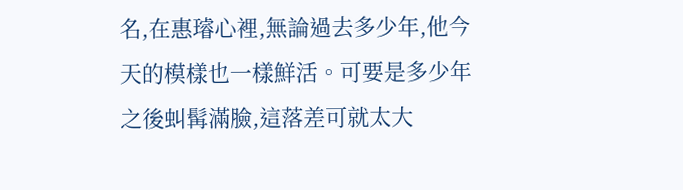名,在惠璿心裡,無論過去多少年,他今天的模樣也一樣鮮活。可要是多少年之後虯髯滿臉,這落差可就太大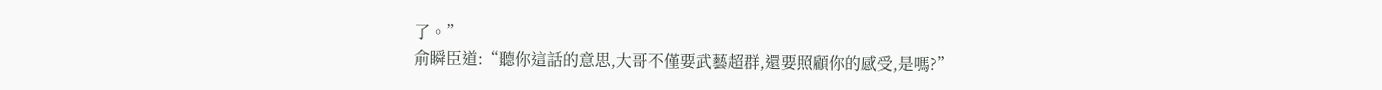了。”
俞瞬臣道:“聽你這話的意思,大哥不僅要武藝超群,還要照顧你的感受,是嗎?”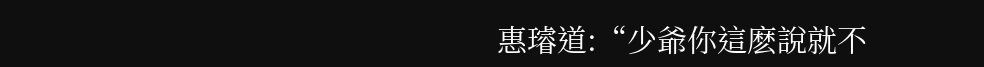惠璿道:“少爺你這麽說就不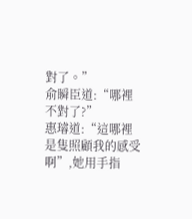對了。”
俞瞬臣道:“哪裡不對了?”
惠璿道:“這哪裡是隻照顧我的感受啊”,她用手指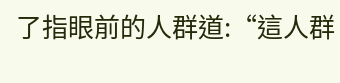了指眼前的人群道:“這人群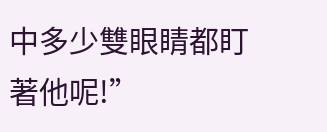中多少雙眼睛都盯著他呢!”